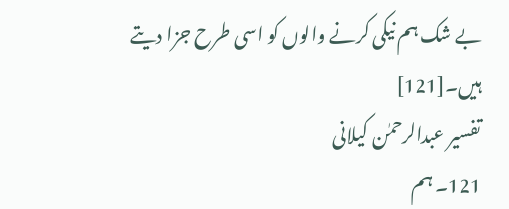بے شک ہم نیکی کرنے والوں کو اسی طرح جزا دیتے ہیں۔[121]
تفسیر عبدالرحمٰن کیلانی
121۔ ہم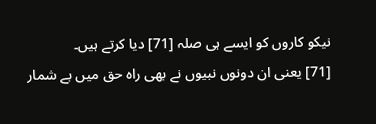نیکو کاروں کو ایسے ہی صلہ [71] دیا کرتے ہیں۔
[71] یعنی ان دونوں نبیوں نے بھی راہ حق میں بے شمار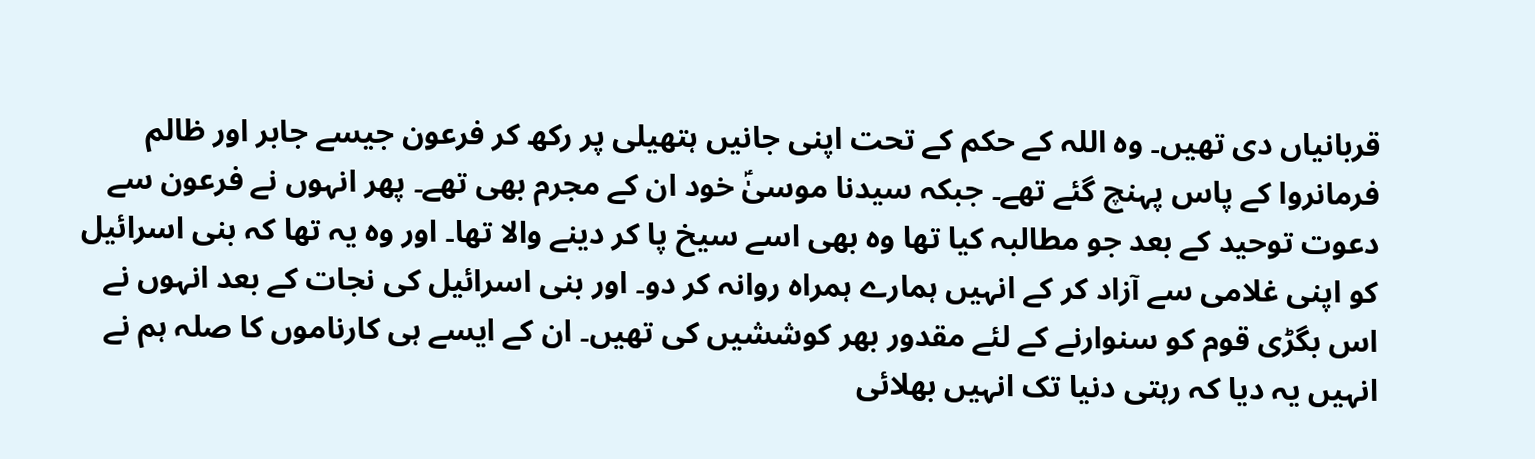قربانیاں دی تھیں۔ وہ اللہ کے حکم کے تحت اپنی جانیں ہتھیلی پر رکھ کر فرعون جیسے جابر اور ظالم فرمانروا کے پاس پہنچ گئے تھے۔ جبکہ سیدنا موسیٰؑ خود ان کے مجرم بھی تھے۔ پھر انہوں نے فرعون سے دعوت توحید کے بعد جو مطالبہ کیا تھا وہ بھی اسے سیخ پا کر دینے والا تھا۔ اور وہ یہ تھا کہ بنی اسرائیل کو اپنی غلامی سے آزاد کر کے انہیں ہمارے ہمراہ روانہ کر دو۔ اور بنی اسرائیل کی نجات کے بعد انہوں نے اس بگڑی قوم کو سنوارنے کے لئے مقدور بھر کوششیں کی تھیں۔ ان کے ایسے ہی کارناموں کا صلہ ہم نے انہیں یہ دیا کہ رہتی دنیا تک انہیں بھلائی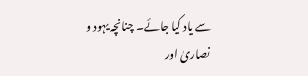سے یاد کیا جائے۔ چنانچہ یہود و نصاریٰ اور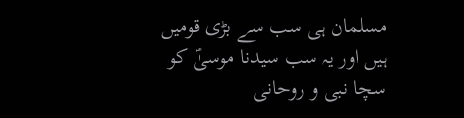مسلمان ہی سب سے بڑی قومیں ہیں اور یہ سب سیدنا موسیٰؑ کو سچا نبی و روحانی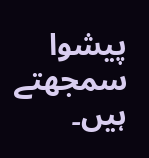پیشوا سمجھتے ہیں۔